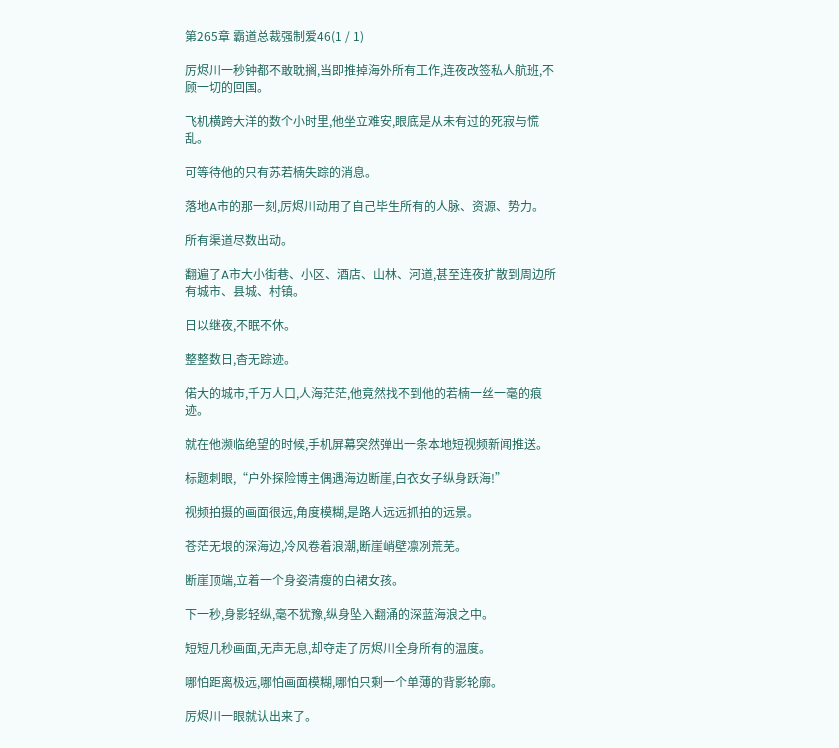第265章 霸道总裁强制爱46(1 / 1)

厉烬川一秒钟都不敢耽搁,当即推掉海外所有工作,连夜改签私人航班,不顾一切的回国。

飞机横跨大洋的数个小时里,他坐立难安,眼底是从未有过的死寂与慌乱。

可等待他的只有苏若楠失踪的消息。

落地A市的那一刻,厉烬川动用了自己毕生所有的人脉、资源、势力。

所有渠道尽数出动。

翻遍了A市大小街巷、小区、酒店、山林、河道,甚至连夜扩散到周边所有城市、县城、村镇。

日以继夜,不眠不休。

整整数日,杳无踪迹。

偌大的城市,千万人口,人海茫茫,他竟然找不到他的若楠一丝一毫的痕迹。

就在他濒临绝望的时候,手机屏幕突然弹出一条本地短视频新闻推送。

标题刺眼,“户外探险博主偶遇海边断崖,白衣女子纵身跃海!”

视频拍摄的画面很远,角度模糊,是路人远远抓拍的远景。

苍茫无垠的深海边,冷风卷着浪潮,断崖峭壁凛冽荒芜。

断崖顶端,立着一个身姿清瘦的白裙女孩。

下一秒,身影轻纵,毫不犹豫,纵身坠入翻涌的深蓝海浪之中。

短短几秒画面,无声无息,却夺走了厉烬川全身所有的温度。

哪怕距离极远,哪怕画面模糊,哪怕只剩一个单薄的背影轮廓。

厉烬川一眼就认出来了。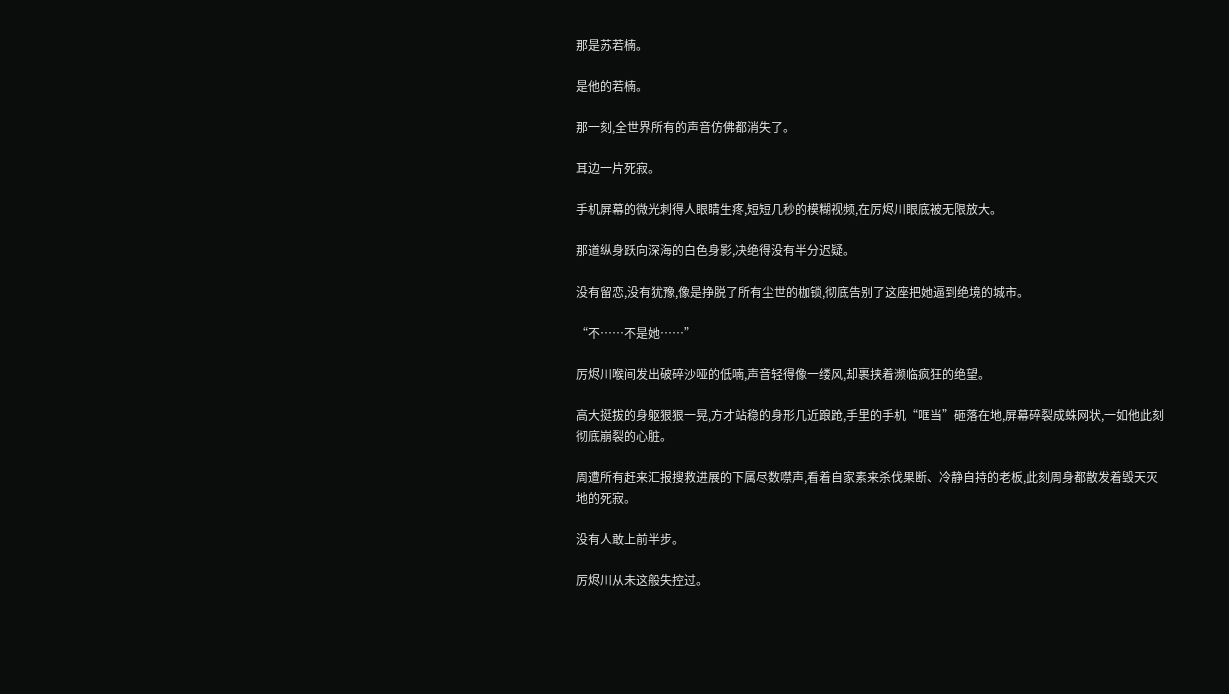那是苏若楠。

是他的若楠。

那一刻,全世界所有的声音仿佛都消失了。

耳边一片死寂。

手机屏幕的微光刺得人眼睛生疼,短短几秒的模糊视频,在厉烬川眼底被无限放大。

那道纵身跃向深海的白色身影,决绝得没有半分迟疑。

没有留恋,没有犹豫,像是挣脱了所有尘世的枷锁,彻底告别了这座把她逼到绝境的城市。

“不……不是她……”

厉烬川喉间发出破碎沙哑的低喃,声音轻得像一缕风,却裹挟着濒临疯狂的绝望。

高大挺拔的身躯狠狠一晃,方才站稳的身形几近踉跄,手里的手机“哐当”砸落在地,屏幕碎裂成蛛网状,一如他此刻彻底崩裂的心脏。

周遭所有赶来汇报搜救进展的下属尽数噤声,看着自家素来杀伐果断、冷静自持的老板,此刻周身都散发着毁天灭地的死寂。

没有人敢上前半步。

厉烬川从未这般失控过。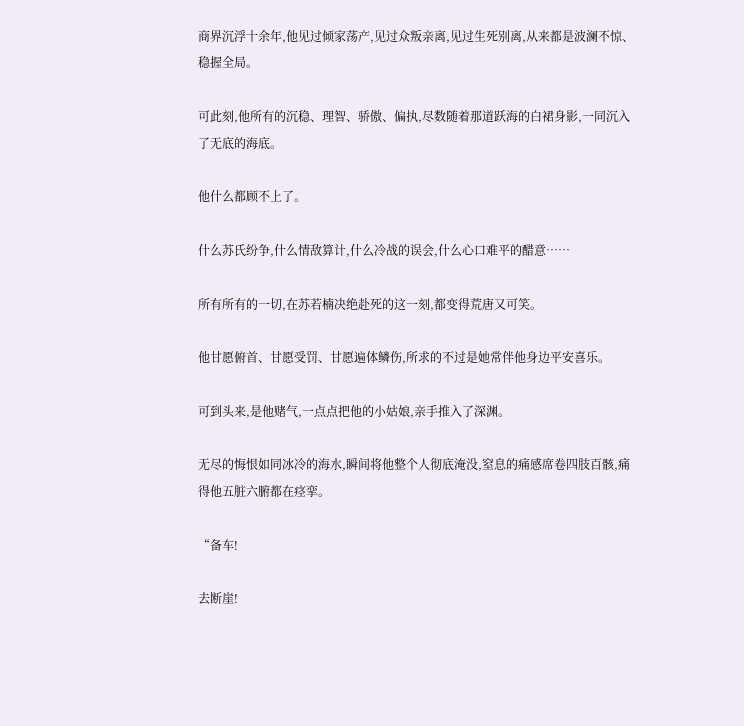商界沉浮十余年,他见过倾家荡产,见过众叛亲离,见过生死别离,从来都是波澜不惊、稳握全局。

可此刻,他所有的沉稳、理智、骄傲、偏执,尽数随着那道跃海的白裙身影,一同沉入了无底的海底。

他什么都顾不上了。

什么苏氏纷争,什么情敌算计,什么冷战的误会,什么心口难平的醋意……

所有所有的一切,在苏若楠决绝赴死的这一刻,都变得荒唐又可笑。

他甘愿俯首、甘愿受罚、甘愿遍体鳞伤,所求的不过是她常伴他身边平安喜乐。

可到头来,是他赌气,一点点把他的小姑娘,亲手推入了深渊。

无尽的悔恨如同冰冷的海水,瞬间将他整个人彻底淹没,窒息的痛感席卷四肢百骸,痛得他五脏六腑都在痉挛。

“备车!

去断崖!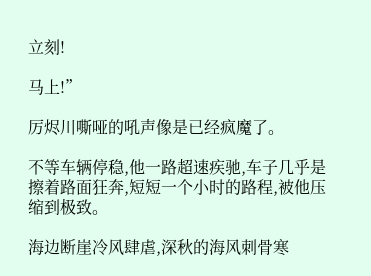立刻!

马上!”

厉烬川嘶哑的吼声像是已经疯魔了。

不等车辆停稳,他一路超速疾驰,车子几乎是擦着路面狂奔,短短一个小时的路程,被他压缩到极致。

海边断崖冷风肆虐,深秋的海风刺骨寒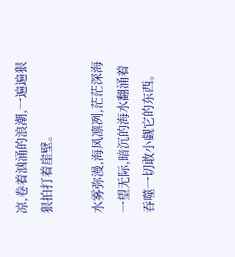凉,卷着汹涌的浪潮,一遍遍狠狠拍打着崖壁。

水雾弥漫,海风凛冽,茫茫深海一望无际,暗沉的海水翻涌着吞噬一切敢小觑它的东西。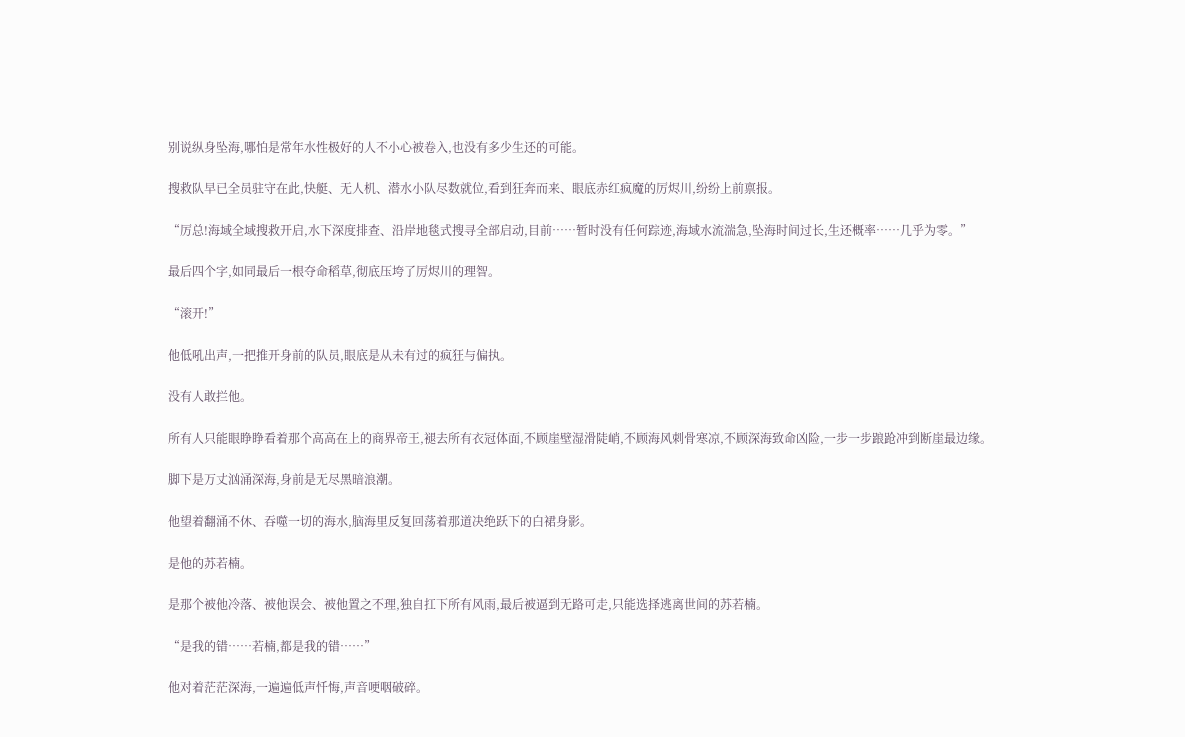别说纵身坠海,哪怕是常年水性极好的人不小心被卷入,也没有多少生还的可能。

搜救队早已全员驻守在此,快艇、无人机、潜水小队尽数就位,看到狂奔而来、眼底赤红疯魔的厉烬川,纷纷上前禀报。

“厉总!海域全域搜救开启,水下深度排查、沿岸地毯式搜寻全部启动,目前……暂时没有任何踪迹,海域水流湍急,坠海时间过长,生还概率……几乎为零。”

最后四个字,如同最后一根夺命稻草,彻底压垮了厉烬川的理智。

“滚开!”

他低吼出声,一把推开身前的队员,眼底是从未有过的疯狂与偏执。

没有人敢拦他。

所有人只能眼睁睁看着那个高高在上的商界帝王,褪去所有衣冠体面,不顾崖壁湿滑陡峭,不顾海风刺骨寒凉,不顾深海致命凶险,一步一步踉跄冲到断崖最边缘。

脚下是万丈汹涌深海,身前是无尽黑暗浪潮。

他望着翻涌不休、吞噬一切的海水,脑海里反复回荡着那道决绝跃下的白裙身影。

是他的苏若楠。

是那个被他冷落、被他误会、被他置之不理,独自扛下所有风雨,最后被逼到无路可走,只能选择逃离世间的苏若楠。

“是我的错……若楠,都是我的错……”

他对着茫茫深海,一遍遍低声忏悔,声音哽咽破碎。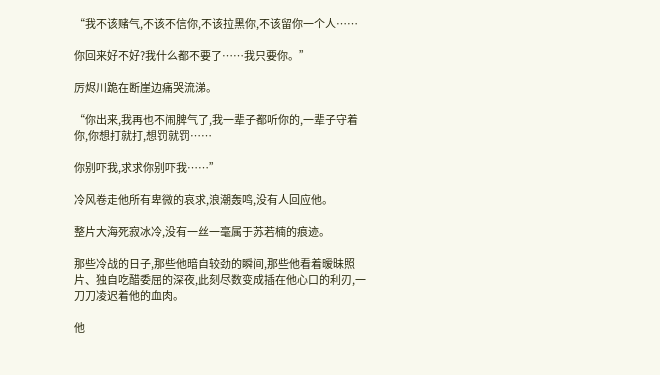“我不该赌气,不该不信你,不该拉黑你,不该留你一个人……

你回来好不好?我什么都不要了……我只要你。”

厉烬川跪在断崖边痛哭流涕。

“你出来,我再也不闹脾气了,我一辈子都听你的,一辈子守着你,你想打就打,想罚就罚……

你别吓我,求求你别吓我……”

冷风卷走他所有卑微的哀求,浪潮轰鸣,没有人回应他。

整片大海死寂冰冷,没有一丝一毫属于苏若楠的痕迹。

那些冷战的日子,那些他暗自较劲的瞬间,那些他看着暧昧照片、独自吃醋委屈的深夜,此刻尽数变成插在他心口的利刃,一刀刀凌迟着他的血肉。

他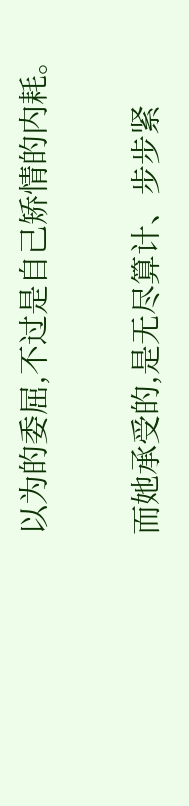以为的委屈,不过是自己矫情的内耗。

而她承受的,是无尽算计、步步紧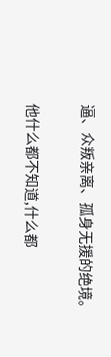逼、众叛亲离、孤身无援的绝境。

他什么都不知道,什么都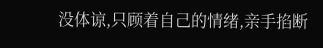没体谅,只顾着自己的情绪,亲手掐断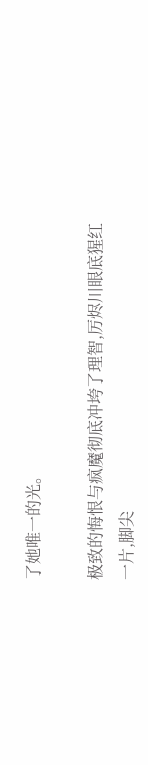了她唯一的光。

极致的悔恨与疯魔彻底冲垮了理智,厉烬川眼底猩红一片,脚尖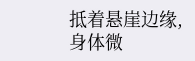抵着悬崖边缘,身体微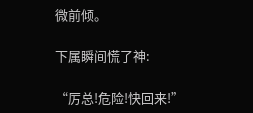微前倾。

下属瞬间慌了神:

“厉总!危险!快回来!”